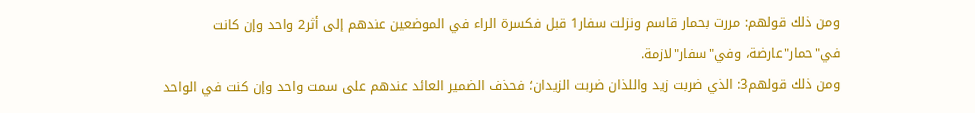ومن ذلك قولهم: مررت بحمار قاسم ونزلت سفار1 قبل فكسرة الراء في الموضعين عندهم إلى أثر2 واحد وإن كانت في"حمار"عارضة، وفي"سفار"لازمة.
ومن ذلك قولهم3: الذي ضربت زيد واللذان ضربت الزيدان؛ فحذف الضمير العائد عندهم على سمت واحد وإن كنت في الواحد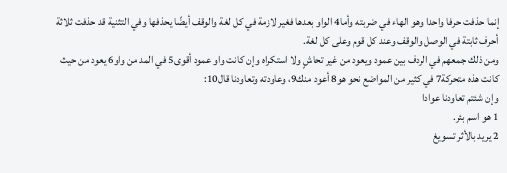إنما حذفت حرفا واحدا وهو الهاء في ضربته وأما4 الواو بعدها فغير لازمة في كل لغة والوقف أيضًا يحذفها وفي التثنية قد حذفت ثلاثة أحرف ثابتة في الوصل والوقف وعند كل قوم وعلى كل لغة.
ومن ذلك جمعهم في الردف بين عمود ويعود من غير تحاشٍ ولا استكراه وإن كانت واو عمود أقوى5 في المد من واو6 يعود من حيث كانت هذه متحركة7 في كثير من المواضع نحو هو8 أعود منك9، وعاودته وتعاودنا قال10:
وإن شئتم تعاودنا عوادا
1 هو اسم بئر.
2 يريد بالأثر تسويغ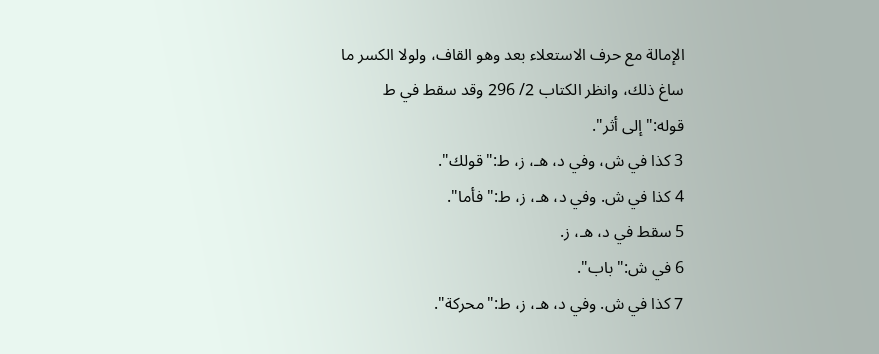الإمالة مع حرف الاستعلاء بعد وهو القاف، ولولا الكسر ما ساغ ذلك، وانظر الكتاب 2/ 296 وقد سقط في ط قوله:"إلى أثر".
3 كذا في ش، وفي د، هـ، ز، ط:"قولك".
4 كذا في ش. وفي د، هـ، ز، ط:"فأما".
5 سقط في د، هـ، ز.
6 في ش:"باب".
7 كذا في ش. وفي د، هـ، ز، ط:"محركة".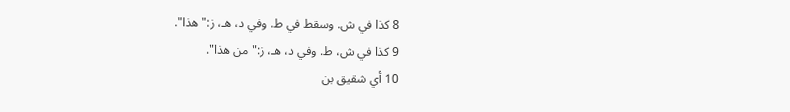8 كذا في ش. وسقط في ط. وفي د، هـ، ز:"هذا".
9 كذا في ش، ط. وفي د، هـ، ز:"من هذا".
10 أي شقيق بن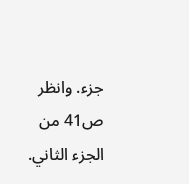جزء. وانظر ص41 من الجزء الثاني.